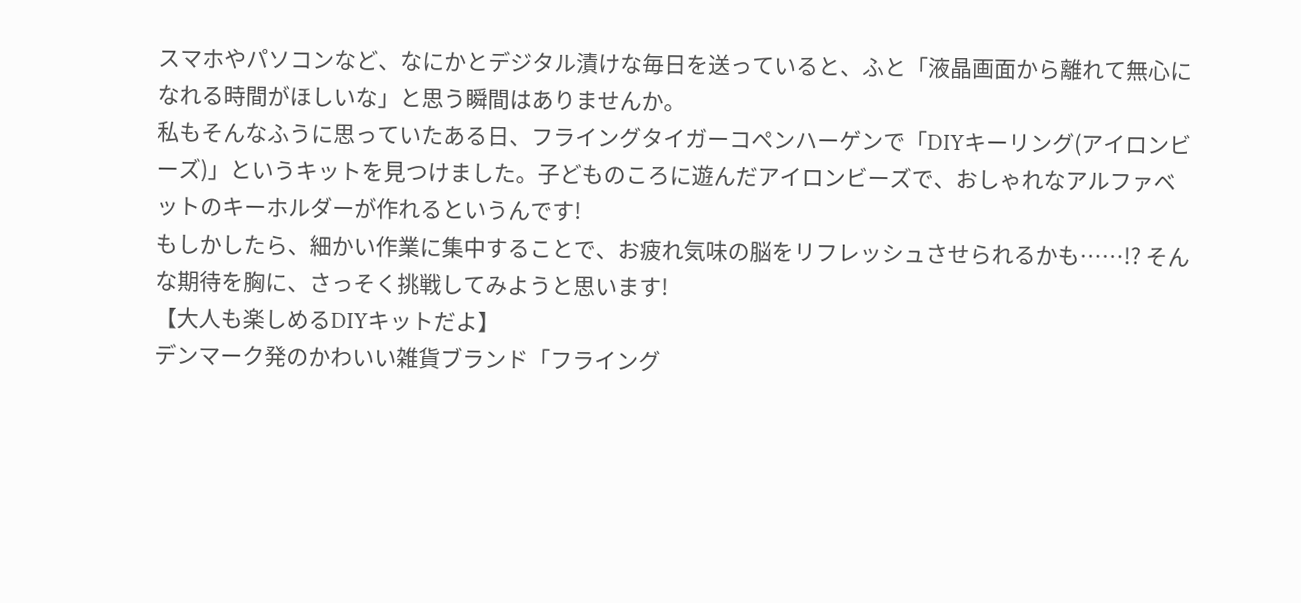スマホやパソコンなど、なにかとデジタル漬けな毎日を送っていると、ふと「液晶画面から離れて無心になれる時間がほしいな」と思う瞬間はありませんか。
私もそんなふうに思っていたある日、フライングタイガーコペンハーゲンで「DIYキーリング(アイロンビーズ)」というキットを見つけました。子どものころに遊んだアイロンビーズで、おしゃれなアルファベットのキーホルダーが作れるというんです!
もしかしたら、細かい作業に集中することで、お疲れ気味の脳をリフレッシュさせられるかも……!? そんな期待を胸に、さっそく挑戦してみようと思います!
【大人も楽しめるDIYキットだよ】
デンマーク発のかわいい雑貨ブランド「フライング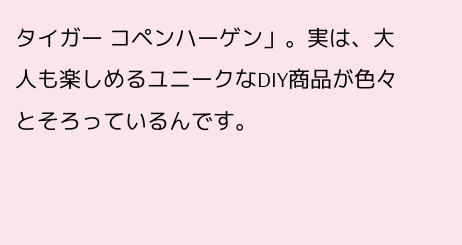タイガー コペンハーゲン」。実は、大人も楽しめるユニークなDIY商品が色々とそろっているんです。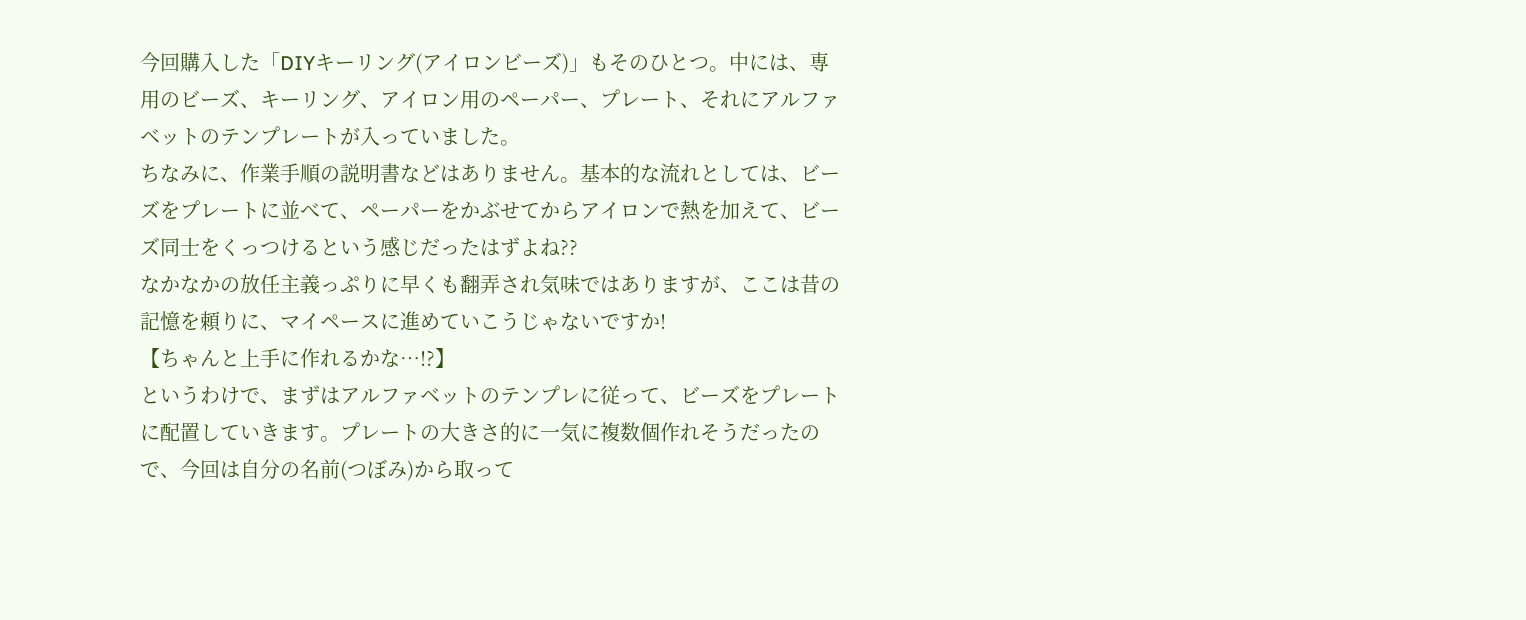今回購入した「DIYキーリング(アイロンビーズ)」もそのひとつ。中には、専用のビーズ、キーリング、アイロン用のペーパー、プレート、それにアルファベットのテンプレートが入っていました。
ちなみに、作業手順の説明書などはありません。基本的な流れとしては、ビーズをプレートに並べて、ペーパーをかぶせてからアイロンで熱を加えて、ビーズ同士をくっつけるという感じだったはずよね??
なかなかの放任主義っぷりに早くも翻弄され気味ではありますが、ここは昔の記憶を頼りに、マイペースに進めていこうじゃないですか!
【ちゃんと上手に作れるかな…!?】
というわけで、まずはアルファベットのテンプレに従って、ビーズをプレートに配置していきます。プレートの大きさ的に一気に複数個作れそうだったので、今回は自分の名前(つぼみ)から取って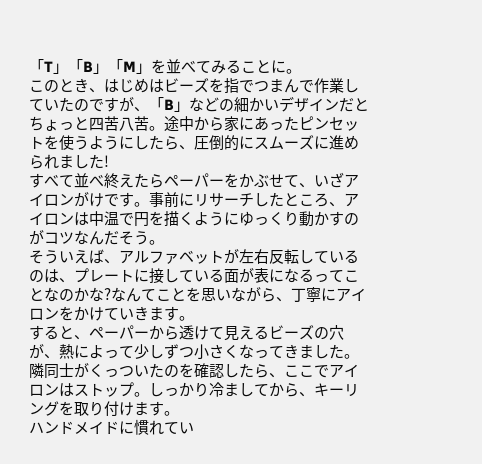「T」「B」「M」を並べてみることに。
このとき、はじめはビーズを指でつまんで作業していたのですが、「B」などの細かいデザインだとちょっと四苦八苦。途中から家にあったピンセットを使うようにしたら、圧倒的にスムーズに進められました!
すべて並べ終えたらペーパーをかぶせて、いざアイロンがけです。事前にリサーチしたところ、アイロンは中温で円を描くようにゆっくり動かすのがコツなんだそう。
そういえば、アルファベットが左右反転しているのは、プレートに接している面が表になるってことなのかな?なんてことを思いながら、丁寧にアイロンをかけていきます。
すると、ペーパーから透けて見えるビーズの穴が、熱によって少しずつ小さくなってきました。隣同士がくっついたのを確認したら、ここでアイロンはストップ。しっかり冷ましてから、キーリングを取り付けます。
ハンドメイドに慣れてい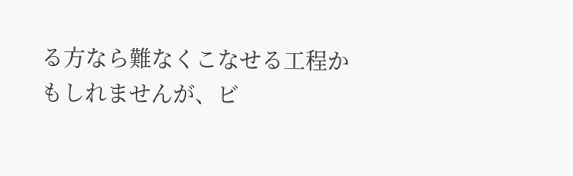る方なら難なくこなせる工程かもしれませんが、ビ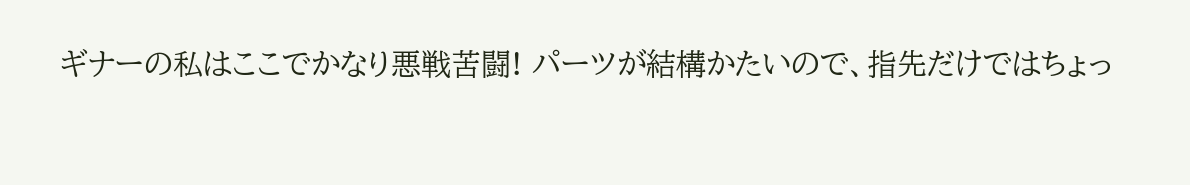ギナーの私はここでかなり悪戦苦闘! パーツが結構かたいので、指先だけではちょっ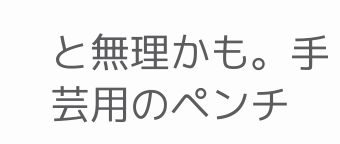と無理かも。手芸用のペンチ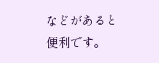などがあると便利です。